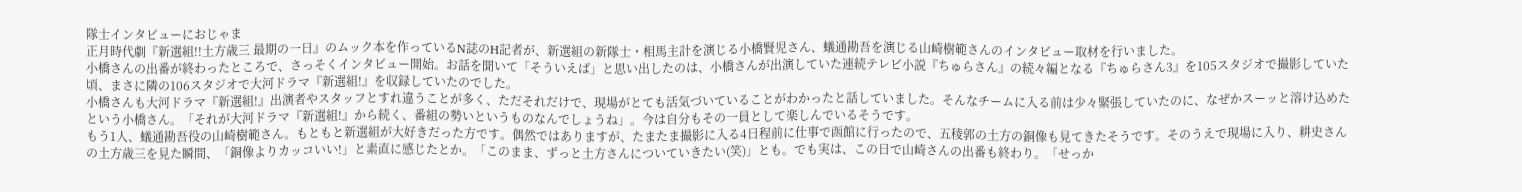隊士インタビューにおじゃま
正月時代劇『新選組!!土方歳三 最期の一日』のムック本を作っているN誌のH記者が、新選組の新隊士・相馬主計を演じる小橋賢児さん、蟻通勘吾を演じる山崎樹範さんのインタビュー取材を行いました。
小橋さんの出番が終わったところで、さっそくインタビュー開始。お話を聞いて「そういえば」と思い出したのは、小橋さんが出演していた連続テレビ小説『ちゅらさん』の続々編となる『ちゅらさん3』を105スタジオで撮影していた頃、まさに隣の106スタジオで大河ドラマ『新選組!』を収録していたのでした。
小橋さんも大河ドラマ『新選組!』出演者やスタッフとすれ違うことが多く、ただそれだけで、現場がとても活気づいていることがわかったと話していました。そんなチームに入る前は少々緊張していたのに、なぜかスーッと溶け込めたという小橋さん。「それが大河ドラマ『新選組!』から続く、番組の勢いというものなんでしょうね」。今は自分もその一員として楽しんでいるそうです。
もう1人、蟻通勘吾役の山崎樹範さん。もともと新選組が大好きだった方です。偶然ではありますが、たまたま撮影に入る4日程前に仕事で函館に行ったので、五稜郭の土方の銅像も見てきたそうです。そのうえで現場に入り、耕史さんの土方歳三を見た瞬間、「銅像よりカッコいい!」と素直に感じたとか。「このまま、ずっと土方さんについていきたい(笑)」とも。でも実は、この日で山崎さんの出番も終わり。「せっか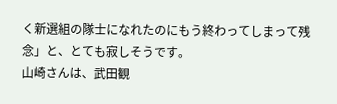く新選組の隊士になれたのにもう終わってしまって残念」と、とても寂しそうです。
山崎さんは、武田観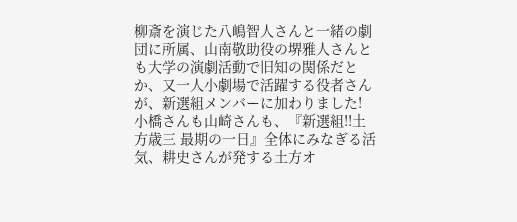柳斎を演じた八嶋智人さんと一緒の劇団に所属、山南敬助役の堺雅人さんとも大学の演劇活動で旧知の関係だとか、又一人小劇場で活躍する役者さんが、新選組メンバーに加わりました!
小橋さんも山崎さんも、『新選組!!土方歳三 最期の一日』全体にみなぎる活気、耕史さんが発する土方オ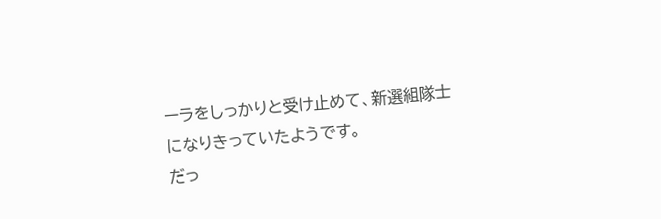ーラをしっかりと受け止めて、新選組隊士になりきっていたようです。
だっ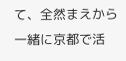て、全然まえから一緒に京都で活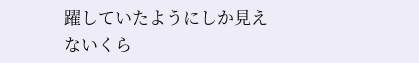躍していたようにしか見えないくら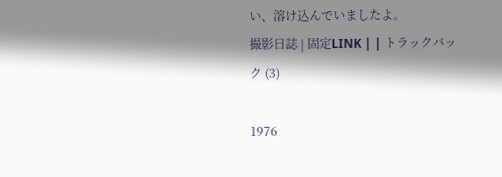い、溶け込んでいましたよ。
撮影日誌 | 固定LINK | | トラックバック (3)

1976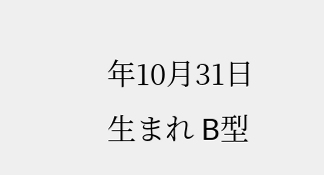年10月31日生まれ B型